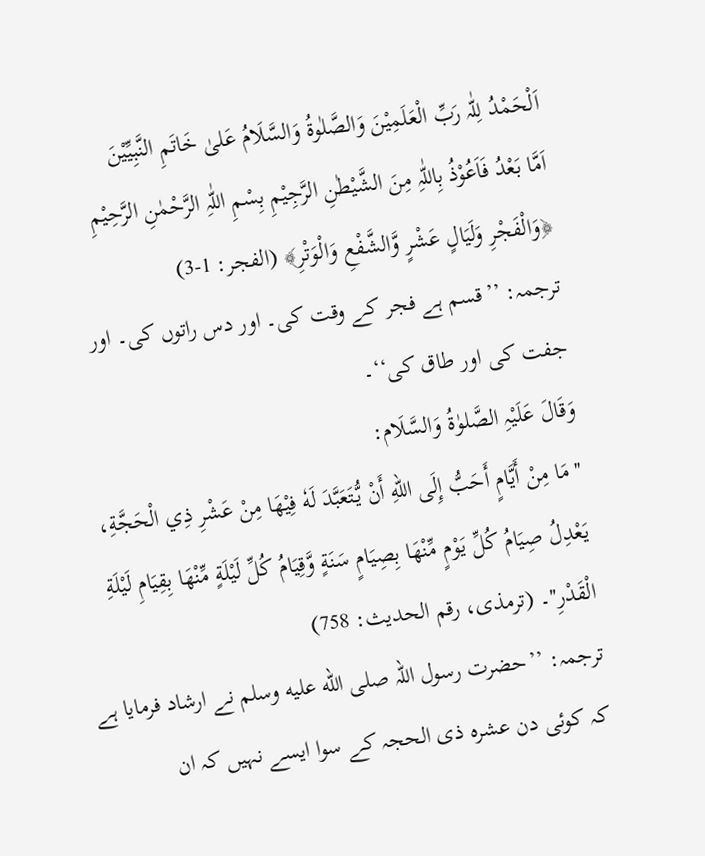اَلْحَمْدُ لِلّٰہ رَبِّ الْعَلَمِیْنَ وَالصَّلٰوۃُ وَالسَّلَامُ عَلیٰ خَاتَمِ النَّبِیِّیْنَ
اَمَّا بَعْدُ فَاَعُوْذُ بِاللّٰہِ مِنَ الشَّیْطٰنِ الرَّجِیْمِ بِسْمِ اللّٰہِ الرَّحْمٰنِ الرَّحِیْمِ
﴿وَالْفَجْرِ وَلَیَالٍ عَشْرٍ وَّالشَّفْعِ وَالْوَتْرِ﴾ (الفجر: 1-3)
ترجمہ: ’’قسم ہے فجر کے وقت کی۔ اور دس راتوں کی۔ اور جفت کی اور طاق کی‘‘۔
وَقَالَ عَلَیْہِ الصَّلوٰۃُ وَالسَّلَام:
''مَا مِنْ أَیَّامٍ أَحَبُّ إِلَى اللهِ أَنْ يُّتَعَبَّدَ لَهٗ فِيْهَا مِنْ عَشْرِ ذِي الْحَجَّةِ، يَعْدِلُ صِيَامُ كُلِّ يَوْمٍ مِّنْهَا بِصِيَامٍ سَنَةٍ وَّقِيَامُ كُلِّ لَيْلَةٍ مِّنْهَا بِقِيَامِ لَيْلَةِ الْقَدْرِ''۔ (ترمذی، رقم الحدیث: 758)
ترجمہ: ’’حضرت رسول اللہ صلى الله عليه وسلم نے ارشاد فرمایا ہے کہ کوئی دن عشرہ ذی الحجہ کے سوا ایسے نہیں کہ ان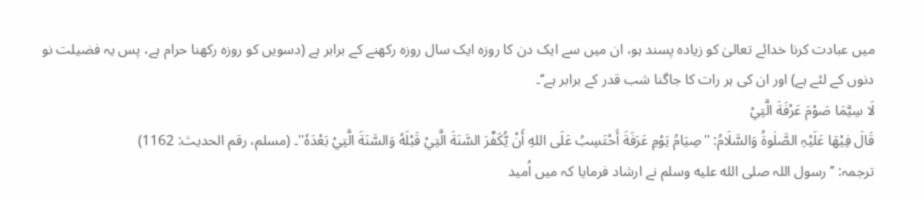میں عبادت کرنا خدائے تعالیٰ کو زیادہ پسند ہو، ان میں سے ایک دن کا روزہ ایک سال روزہ رکھنے کے برابر ہے (دسویں کو روزہ رکھنا حرام ہے، پس یہ فضیلت نو دنوں کے لئے ہے) اور ان کی ہر رات کا جاگنا شب قدر کے برابر ہے‘‘۔
لَا سِيَّمَا صَوْمَ عَرْفَةَ الَّتِيْ
قَالَ فِيْهَا عَلَیْہِ الصَّلٰوۃُ وَالسَّلَامُ: ''صِيَامُ يَوْمِ عَرَفَةَ أَحْتَسِبُ عَلَى اللهِ أَنْ يُّكَفِّرَ السَّنَةَ الَّتِيْ قَبْلَهٗ وَالسَّنَةَ الَّتِيْ بَعْدَهٗ''۔ (مسلم، رقم الحدیث: 1162)
ترجمہ: ’’رسول اللہ صلى الله عليه وسلم نے ارشاد فرمایا کہ میں اُمید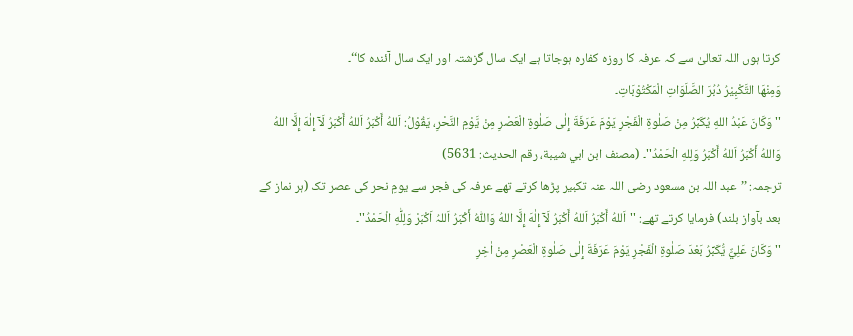کرتا ہوں اللہ تعالیٰ سے کہ عرفہ کا روزہ کفارہ ہوجاتا ہے ایک سال گزشتہ اور ایک سال آئنده کا‘‘۔
وَمِنْهَا التَّکْبِيْرُ دُبُرَ الصَّلَوَاتِ الْمَكْتُوْبَاتِ۔
''وَكَانَ عَبْدُ اللهِ یُکَبِّرُ مِنْ صَلٰوۃِ الْفَجْرِ يَوْمَ عَرَفَةَ إِلٰی صَلٰوۃِ الْعَصْرِ مِنْ یَّوْمِ النَّحْرِ، يَقُوْلُ: اَللهُ أَكْبَرُ اَللهُ أَكْبَرُ لَآ إِلٰهَ إِلَّا اللهُ وَاللهُ أَكْبَرُ اَللهُ أَكْبَرُ وَلِلهِ الْحَمْدُ''۔ (مصنف ابن ابي شیبة، رقم الحدیث: 5631)
ترجمہ: ’’عبد اللہ بن مسعود رضی اللہ عنہ تکبیر پڑھا کرتے تھے عرفہ کی فجر سے یومِ نحر کی عصر تک (ہر نماز کے بعد بآواز بلند) فرمایا کرتے تھے: ''اَللهُ أَكْبَرُ اَللهُ أَكْبَرُ لَآ إِلٰهَ إِلَّا اللهُ وَاللّٰهُ أَكْبَرُ اَللہُ اَکْبَرْ وَلِلّٰهِ الْحَمْدُ''۔
''وَكَانَ عَلِيٌّ يُّكَبِّرُ بَعْدَ صَلٰوۃِ الْفَجْرِ يَوْمَ عَرَفَةَ إِلٰی صَلٰوۃِ الْعَصْرِ مِنْ اٰخِرِ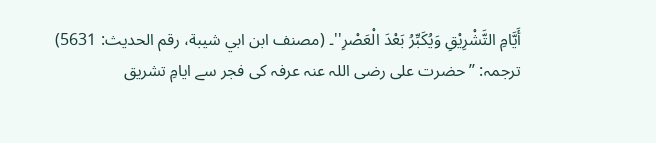أَيَّامِ التَّشْرِيْقِ وَيُكَبِّرُ بَعْدَ الْعَصْرِ''۔ (مصنف ابن ابي شیبة، رقم الحدیث: 5631)
ترجمہ: ’’حضرت علی رضی اللہ عنہ عرفہ کی فجر سے ایامِ تشریق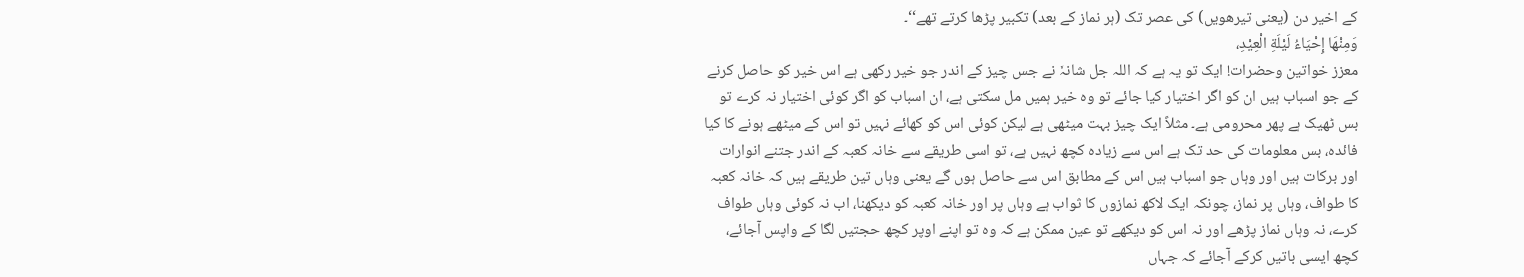کے اخیر دن (یعنی تیرھویں) کی عصر تک (ہر نماز کے بعد) تکبیر پڑھا کرتے تھے‘‘۔
وَمِنْهَا إِحْيَاءُ لَيْلَةِ الْعِيْدِ،
معزز خواتین وحضرات! ایک تو یہ ہے کہ اللہ جل شانہٗ نے جس چیز کے اندر جو خیر رکھی ہے اس خیر کو حاصل کرنے کے جو اسباب ہیں ان کو اگر اختیار کیا جائے تو وہ خیر ہمیں مل سکتی ہے، ان اسباب کو اگر کوئی اختیار نہ کرے تو بس ٹھیک ہے پھر محرومی ہے۔ مثلاً ایک چیز بہت میٹھی ہے لیکن کوئی اس کو کھائے نہیں تو اس کے میٹھے ہونے کا کیا فائدہ، بس معلومات کی حد تک ہے اس سے زیادہ کچھ نہیں ہے، تو اسی طریقے سے خانہ کعبہ کے اندر جتنے انوارات اور برکات ہیں اور وہاں جو اسباب ہیں اس کے مطابق اس سے حاصل ہوں گے یعنی وہاں تین طریقے ہیں کہ خانہ کعبہ کا طواف، وہاں پر نماز، چونکہ ایک لاکھ نمازوں کا ثواب ہے وہاں پر اور خانہ کعبہ کو دیکھنا، اب نہ کوئی وہاں طواف کرے، نہ وہاں نماز پڑھے اور نہ اس کو دیکھے تو عین ممکن ہے کہ وہ تو اپنے اوپر کچھ حجتیں لگا کے واپس آجائے، کچھ ایسی باتیں کرکے آجائے کہ جہاں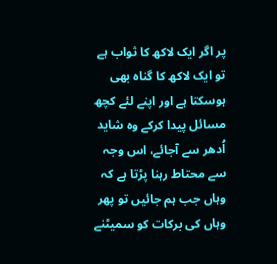پر اگر ایک لاکھ کا ثواب ہے تو ایک لاکھ کا گناہ بھی ہوسکتا ہے اور اپنے لئے کچھ مسائل پیدا کرکے وہ شاید اُدھر سے آجائے، اس وجہ سے محتاط رہنا پڑتا ہے کہ وہاں جب ہم جائیں تو پھر وہاں کی برکات کو سمیٹنے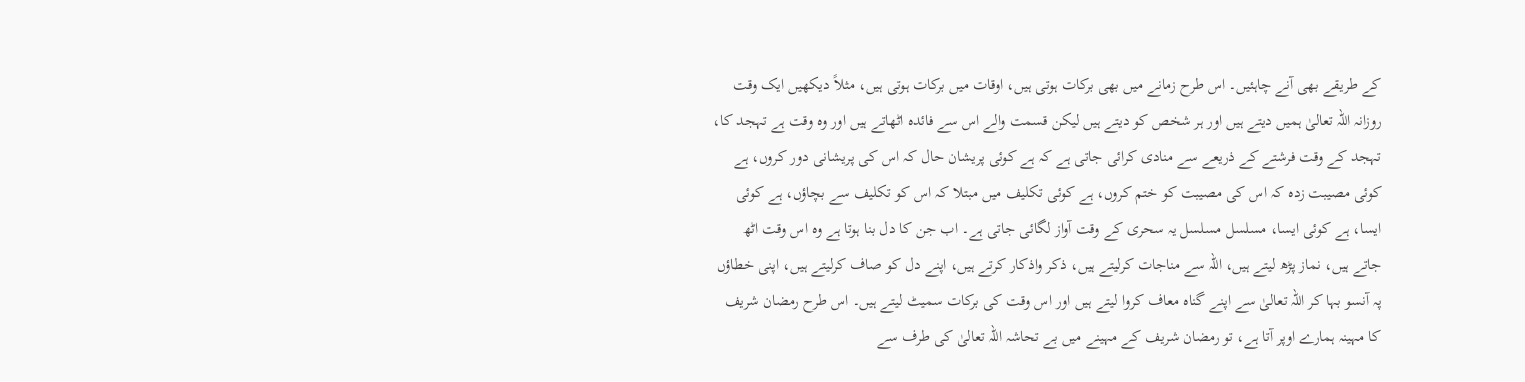کے طریقے بھی آنے چاہئیں۔ اس طرح زمانے میں بھی برکات ہوتی ہیں، اوقات میں برکات ہوتی ہیں، مثلاً دیکھیں ایک وقت روزانہ اللہ تعالیٰ ہمیں دیتے ہیں اور ہر شخص کو دیتے ہیں لیکن قسمت والے اس سے فائدہ اٹھاتے ہیں اور وہ وقت ہے تہجد کا، تہجد کے وقت فرشتے کے ذریعے سے منادی کرائی جاتی ہے کہ ہے کوئی پریشان حال کہ اس کی پریشانی دور کروں، ہے کوئی مصیبت زدہ کہ اس کی مصیبت کو ختم کروں، ہے کوئی تکلیف میں مبتلا کہ اس کو تکلیف سے بچاؤں، ہے کوئی ایسا، ہے کوئی ایسا، مسلسل مسلسل یہ سحری کے وقت آواز لگائی جاتی ہے۔ اب جن کا دل بنا ہوتا ہے وہ اس وقت اٹھ جاتے ہیں، نماز پڑھ لیتے ہیں، اللہ سے مناجات کرلیتے ہیں، ذکر واذکار کرتے ہیں، اپنے دل کو صاف کرلیتے ہیں، اپنی خطاؤں پہ آنسو بہا کر اللہ تعالیٰ سے اپنے گناہ معاف کروا لیتے ہیں اور اس وقت کی برکات سمیٹ لیتے ہیں۔ اس طرح رمضان شریف کا مہینہ ہمارے اوپر آتا ہے، تو رمضان شریف کے مہینے میں بے تحاشہ اللہ تعالیٰ کی طرف سے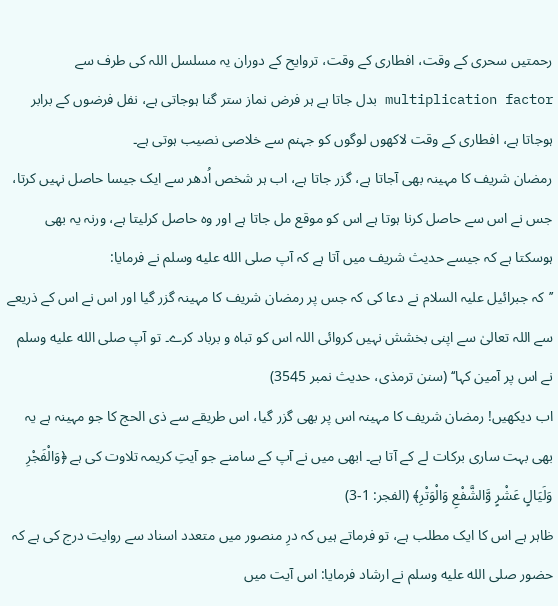رحمتیں سحری کے وقت، افطاری کے وقت، تروایح کے دوران یہ مسلسل اللہ کی طرف سے multiplication factor بدل جاتا ہے ہر فرض نماز ستر گنا ہوجاتی ہے، نفل فرضوں کے برابر ہوجاتا ہے، افطاری کے وقت لاکھوں لوگوں کو جہنم سے خلاصی نصیب ہوتی ہے۔
رمضان شریف کا مہینہ بھی آجاتا ہے، گزر جاتا ہے، اب ہر شخص اُدھر سے ایک جیسا حاصل نہیں کرتا، جس نے اس سے حاصل کرنا ہوتا ہے اس کو موقع مل جاتا ہے اور وہ حاصل کرلیتا ہے، ورنہ یہ بھی ہوسکتا ہے کہ جیسے حدیث شریف میں آتا ہے کہ آپ صلى الله عليه وسلم نے فرمایا:
’’کہ جبرائیل علیہ السلام نے دعا کی کہ جس پر رمضان شریف کا مہینہ گزر گیا اور اس نے اس کے ذریعے سے اللہ تعالیٰ سے اپنی بخشش نہیں کروائی اللہ اس کو تباہ و برباد کرے۔ تو آپ صلى الله عليه وسلم نے اس پر آمین کہا‘‘ (سنن ترمذی، حدیث نمبر 3545)
اب دیکھیں! رمضان شریف کا مہینہ اس پر بھی گزر گیا، اس طریقے سے ذی الحج کا جو مہینہ ہے یہ بھی بہت ساری برکات لے کے آتا ہے۔ ابھی میں نے آپ کے سامنے جو آیتِ کریمہ تلاوت کی ہے ﴿وَالْفَجْرِ وَلَیَالٍ عَشْرٍ وَّالشَّفْعِ وَالْوَتْرِ﴾ (الفجر: 1-3)
ظاہر ہے اس کا ایک مطلب ہے، تو فرماتے ہیں کہ درِ منصور میں متعدد اسناد سے روایت درج کی ہے کہ حضور صلى الله عليه وسلم نے ارشاد فرمایا: اس آیت میں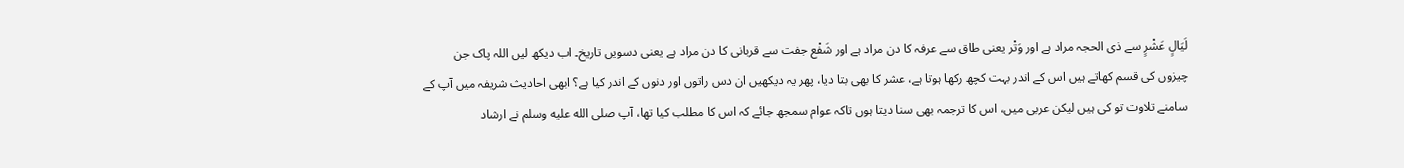لَیَالٍ عَشْرٍ سے ذی الحجہ مراد ہے اور وَتْر یعنی طاق سے عرفہ کا دن مراد ہے اور شَفْع جفت سے قربانی کا دن مراد ہے یعنی دسویں تاریخ۔ اب دیکھ لیں اللہ پاک جن چیزوں کی قسم کھاتے ہیں اس کے اندر بہت کچھ رکھا ہوتا ہے، عشر کا بھی بتا دیا، پھر یہ دیکھیں ان دس راتوں اور دنوں کے اندر کیا ہے؟ ابھی احادیث شریفہ میں آپ کے سامنے تلاوت تو کی ہیں لیکن عربی میں، اس کا ترجمہ بھی سنا دیتا ہوں تاکہ عوام سمجھ جائے کہ اس کا مطلب کیا تھا، آپ صلى الله عليه وسلم نے ارشاد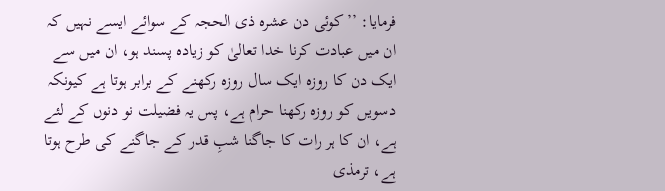فرمایا: ’’کوئی دن عشرہ ذی الحجہ کے سوائے ایسے نہیں کہ ان میں عبادت کرنا خدا تعالیٰ کو زیادہ پسند ہو، ان میں سے ایک دن کا روزہ ایک سال روزہ رکھنے کے برابر ہوتا ہے کیونکہ دسویں کو روزہ رکھنا حرام ہے، پس یہ فضیلت نو دنوں کے لئے ہے، ان کا ہر رات کا جاگنا شبِ قدر کے جاگنے کی طرح ہوتا ہے، ترمذی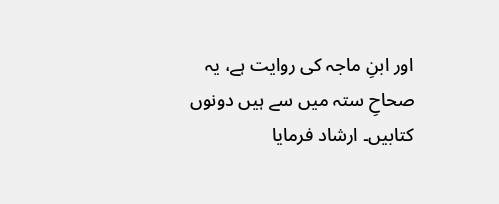اور ابنِ ماجہ کی روایت ہے، یہ صحاحِ ستہ میں سے ہیں دونوں کتابیں۔ ارشاد فرمایا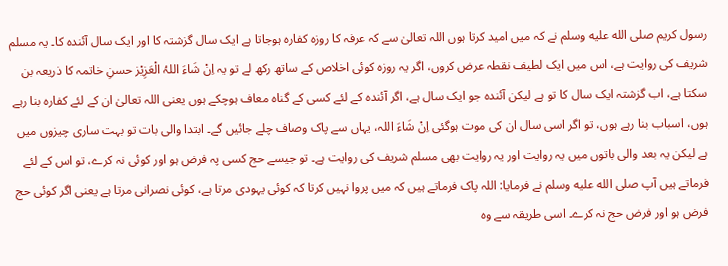رسول کریم صلى الله عليه وسلم نے کہ میں امید کرتا ہوں اللہ تعالیٰ سے کہ عرفہ کا روزہ کفارہ ہوجاتا ہے ایک سال گزشتہ کا اور ایک سال آئندہ کا۔ یہ مسلم شریف کی روایت ہے، اس میں ایک لطیف نقطہ عرض کروں، اگر یہ روزہ کوئی اخلاص کے ساتھ رکھ لے تو یہ اِنْ شَاءَ اللہُ الْعَزِیْز حسنِ خاتمہ کا ذریعہ بن سکتا ہے، اب گزشتہ ایک سال کا تو ہے لیکن آئندہ جو ایک سال ہے، اگر آئندہ کے لئے کسی کے گناہ معاف ہوچکے ہوں یعنی اللہ تعالیٰ ان کے لئے کفارہ بنا رہے ہوں، اسباب بنا رہے ہوں، تو اگر اسی سال ان کی موت ہوگئی اِنْ شَاءَ اللہ، یہاں سے پاک وصاف چلے جائیں گے۔ ابتدا والی بات تو بہت ساری چیزوں میں ہے لیکن یہ بعد والی باتوں میں یہ روایت اور یہ روایت بھی مسلم شریف کی روایت ہے۔ تو جیسے حج کسی پہ فرض ہو اور کوئی نہ کرے، تو اس کے لئے فرماتے ہیں آپ صلى الله عليه وسلم نے فرمایا: اللہ پاک فرماتے ہیں کہ میں پروا نہیں کرتا کہ کوئی یہودی مرتا ہے، کوئی نصرانی مرتا ہے یعنی اگر کوئی حج فرض ہو اور فرض حج نہ کرے۔ اسی طریقہ سے وہ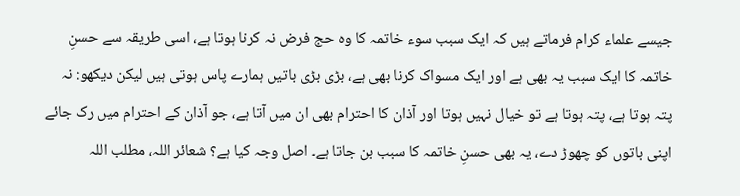جیسے علماء کرام فرماتے ہیں کہ ایک سبب سوء خاتمہ کا وہ حج فرض نہ کرنا ہوتا ہے، اسی طریقہ سے حسنِ خاتمہ کا ایک سبب یہ بھی ہے اور ایک مسواک کرنا بھی ہے، بڑی بڑی باتیں ہمارے پاس ہوتی ہیں لیکن دیکھو: نہ پتہ ہوتا ہے، پتہ ہوتا ہے تو خیال نہیں ہوتا اور آذان کا احترام بھی ان میں آتا ہے، جو آذان کے احترام میں رک جائے اپنی باتوں کو چھوڑ دے، یہ بھی حسنِ خاتمہ کا سبب بن جاتا ہے۔ اصل وجہ کیا ہے؟ شعائر اللہ، مطلب اللہ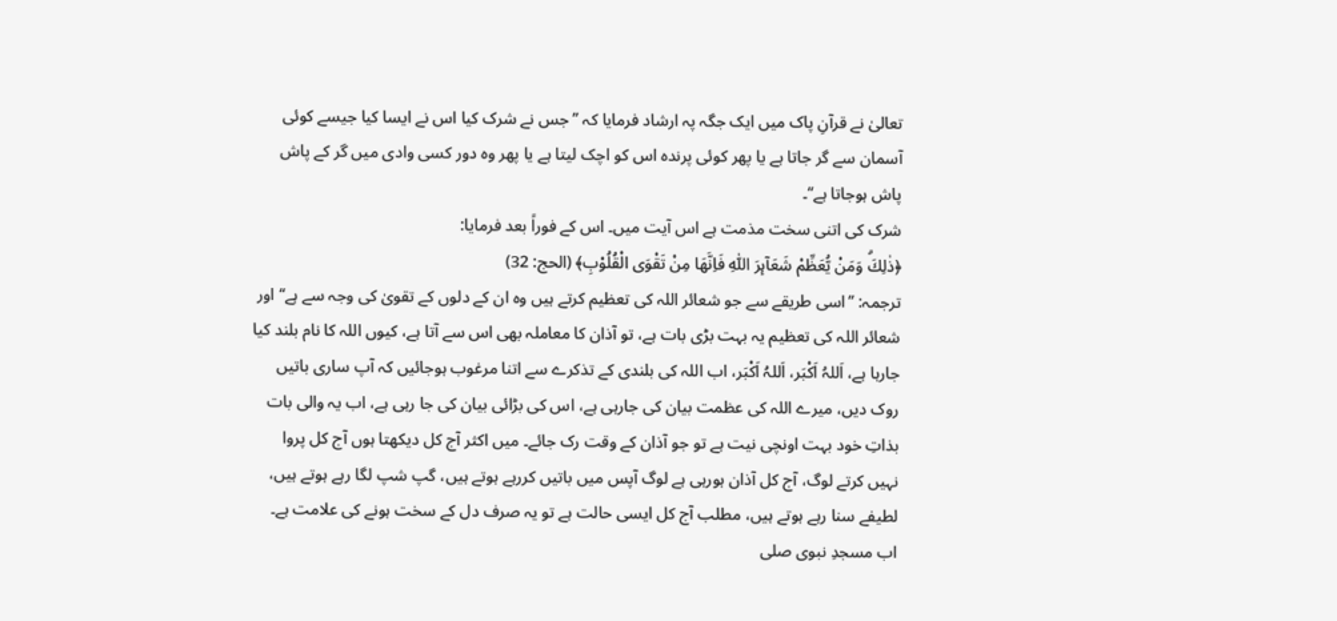تعالیٰ نے قرآنِ پاک میں ایک جگہ پہ ارشاد فرمایا کہ ’’جس نے شرک کیا اس نے ایسا کیا جیسے کوئی آسمان سے گر جاتا ہے یا پھر کوئی پرندہ اس کو اچک لیتا ہے یا پھر وہ دور کسی وادی میں گر کے پاش پاش ہوجاتا ہے‘‘۔
شرک کی اتنی سخت مذمت ہے اس آیت میں۔ اس کے فوراً بعد فرمایا:
﴿ذٰلِكَۗ وَمَنْ یُّعَظِّمْ شَعَآىٕرَ اللّٰهِ فَاِنَّهَا مِنْ تَقْوَى الْقُلُوْبِ﴾ (الحج: 32)
ترجمہ: ’’اسی طریقے سے جو شعائر اللہ کی تعظیم کرتے ہیں وہ ان کے دلوں کے تقویٰ کی وجہ سے ہے‘‘ اور شعائر اللہ کی تعظیم یہ بہت بڑی بات ہے، تو آذان کا معاملہ بھی اس سے آتا ہے، کیوں اللہ کا نام بلند کیا جارہا ہے، اَللہُ اَکْبَر، اَللہُ اَکْبَر، اب اللہ کی بلندی کے تذکرے سے اتنا مرغوب ہوجائیں کہ آپ ساری باتیں روک دیں، میرے اللہ کی عظمت بیان کی جارہی ہے، اس کی بڑائی بیان کی جا رہی ہے، اب یہ والی بات بذاتِ خود بہت اونچی نیت ہے تو جو آذان کے وقت رک جائے۔ میں اکثر آج کل دیکھتا ہوں آج کل پروا نہیں کرتے لوگ، آج کل آذان ہورہی ہے لوگ آپس میں باتیں کررہے ہوتے ہیں، گپ شپ لگا رہے ہوتے ہیں، لطیفے سنا رہے ہوتے ہیں، مطلب آج کل ایسی حالت ہے تو یہ صرف دل کے سخت ہونے کی علامت ہے۔ اب مسجدِ نبوی صلى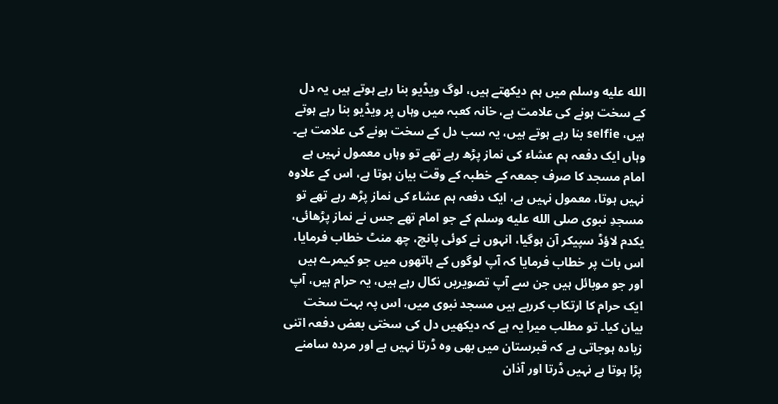الله عليه وسلم میں ہم دیکھتے ہیں، لوگ ویڈیو بنا رہے ہوتے ہیں یہ دل کے سخت ہونے کی علامت ہے، خانہ کعبہ میں وہاں پر ویڈیو بنا رہے ہوتے ہیں، selfie بنا رہے ہوتے ہیں، یہ سب دل کے سخت ہونے کی علامت ہے۔ وہاں ایک دفعہ ہم عشاء کی نماز پڑھ رہے تھے تو وہاں معمول نہیں ہے امام مسجد کا صرف جمعہ کے خطبہ کے وقت بیان ہوتا ہے، اس کے علاوہ نہیں ہوتا، معمول نہیں ہے، ایک دفعہ ہم عشاء کی نماز پڑھ رہے تھے تو مسجدِ نبوی صلى الله عليه وسلم کے جو امام تھے جس نے نماز پڑھائی، یکدم لاؤڈ سپیکر آن ہوگیا، انہوں نے کوئی پانچ، چھ منٹ خطاب فرمایا، اس بات پر خطاب فرمایا کہ آپ لوگوں کے ہاتھوں میں جو کیمرے ہیں اور جو موبائل ہیں جن سے آپ تصویریں نکال رہے ہیں، یہ حرام ہیں، آپ ایک حرام کا ارتکاب کررہے ہیں مسجد نبوی میں، اس پہ بہت سخت بیان کیا۔ تو مطلب میرا یہ ہے کہ دیکھیں دل کی سختی بعض دفعہ اتنی زیادہ ہوجاتی ہے کہ قبرستان میں بھی وہ ڈرتا نہیں ہے اور مردہ سامنے پڑا ہوتا ہے نہیں ڈرتا اور آذان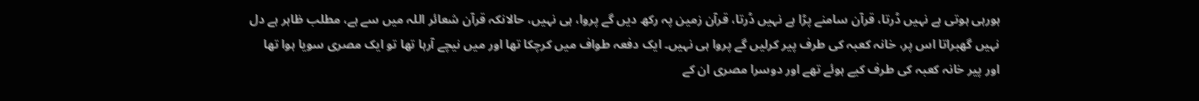ہورہی ہوتی ہے نہیں ڈرتا، قرآن سامنے پڑا ہے نہیں ڈرتا، قرآن زمین پہ رکھ دیں گے پروا، ہی نہیں، حالانکہ قرآن شعائر اللہ میں سے ہے، مطلب ظاہر ہے دل نہیں گھبراتا اس پر، خانہ کعبہ کی طرف پیر کرلیں گے پروا ہی نہیں۔ ایک دفعہ طواف میں کرچکا تھا اور میں نیچے آرہا تھا تو ایک مصری سویا ہوا تھا اور پیر خانہ کعبہ کی طرف کیے ہوئے تھے اور دوسرا مصری ان کے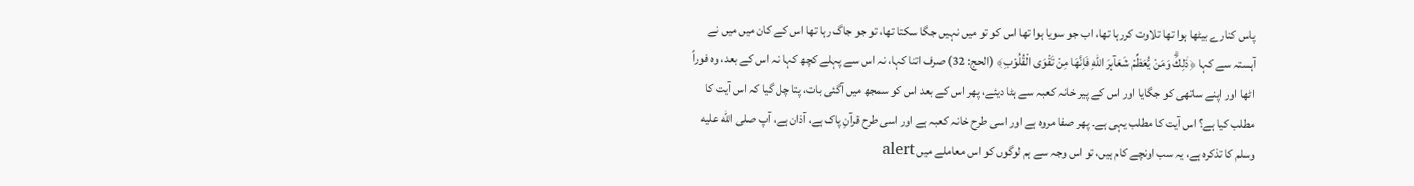پاس کنارے بیٹھا ہوا تھا تلاوت کررہا تھا، اب جو سویا ہوا تھا اس کو تو میں نہیں جگا سکتا تھا، تو جو جاگ رہا تھا اس کے کان میں میں نے آہستہ سے کہا ﴿ذٰلِكَۗ وَمَنْ یُّعَظِّمْ شَعَآىٕرَ اللّٰهِ فَاِنَّهَا مِنْ تَقْوَى الْقُلُوْبِ﴾ (الحج: 32) صرف اتنا کہا، نہ اس سے پہلے کچھ کہا نہ اس کے بعد، وہ فوراً اٹھا اور اپنے ساتھی کو جگایا اور اس کے پیر خانہ کعبہ سے ہٹا دیئے، پھر اس کے بعد اس کو سمجھ میں آگئی بات، پتا چل گیا کہ اس آیت کا مطلب کیا ہے؟ اس آیت کا مطلب یہی ہے۔ پھر صفا مروہ ہے اور اسی طرح خانہ کعبہ ہے اور اسی طرح قرآنِ پاک ہے، آذان ہے، آپ صلى الله عليه وسلم کا تذکرہ ہے، یہ سب اونچے کام ہیں، تو اس وجہ سے ہم لوگوں کو اس معاملے میں alert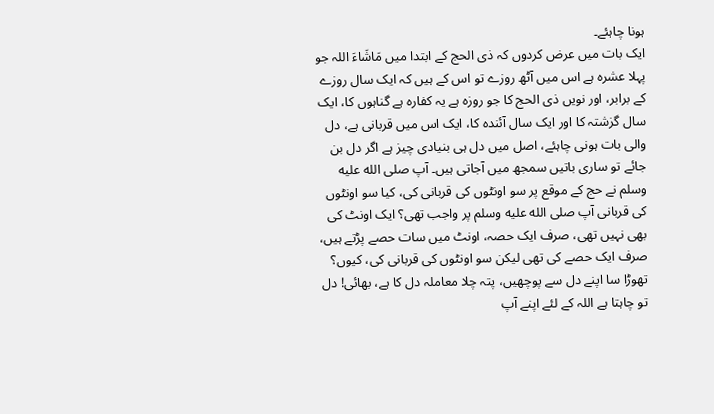ہونا چاہئے۔
ایک بات میں عرض کردوں کہ ذی الحج کے ابتدا میں مَاشَاءَ اللہ جو پہلا عشرہ ہے اس میں آٹھ روزے تو اس کے ہیں کہ ایک سال روزے کے برابر، اور نویں ذی الحج کا جو روزہ ہے یہ کفارہ ہے گناہوں کا، ایک سال گزشتہ کا اور ایک سال آئندہ کا، ایک اس میں قربانی ہے، دل والی بات ہونی چاہئے، اصل میں دل ہی بنیادی چیز ہے اگر دل بن جائے تو ساری باتیں سمجھ میں آجاتی ہیں۔ آپ صلى الله عليه وسلم نے حج کے موقع پر سو اونٹوں کی قربانی کی، کیا سو اونٹوں کی قربانی آپ صلى الله عليه وسلم پر واجب تھی؟ ایک اونٹ کی بھی نہیں تھی، صرف ایک حصہ، اونٹ میں سات حصے پڑتے ہیں، صرف ایک حصے کی تھی لیکن سو اونٹوں کی قربانی کی، کیوں؟ تھوڑا سا اپنے دل سے پوچھیں، پتہ چلا معاملہ دل کا ہے، بھائی! دل تو چاہتا ہے اللہ کے لئے اپنے آپ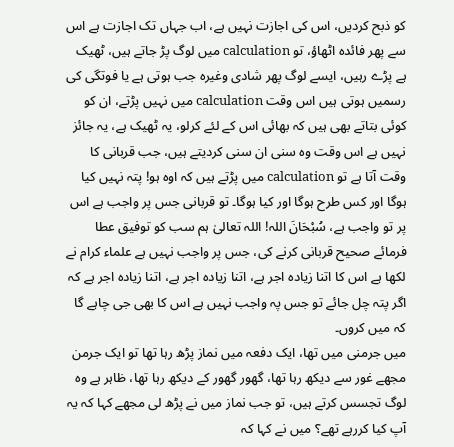کو ذبح کردیں، اس کی اجازت نہیں ہے، اب جہاں تک اجازت ہے اس سے پھر فائدہ اٹھاؤ، تو calculation میں لوگ پڑ جاتے ہیں، ٹھیک ہے پڑے رہیں، ایسے لوگ پھر شادی وغیرہ جب ہوتی ہے یا فوتگی کی رسمیں ہوتی ہیں اس وقت calculation میں نہیں پڑتے، ان کو کوئی بتاتے بھی ہیں کہ بھائی اس کے لئے کرلو، یہ ٹھیک ہے، یہ جائز نہیں ہے اس وقت وہ سنی ان سنی کردیتے ہیں، جب قربانی کا وقت آتا ہے تو calculation میں پڑتے ہیں کہ اوہ ہو! پتہ نہیں کیا ہوگا اور کس طرح ہوگا اور کیا ہوگا۔ تو قربانی جس پر واجب ہے اس پر تو واجب ہے، سُبْحَانَ اللہ! اللہ تعالیٰ ہم سب کو توفیق عطا فرمائے صحیح قربانی کرنے کی، جس پر واجب نہیں ہے علماء کرام نے لکھا ہے اس کا اتنا زیادہ اجر ہے، اتنا زیادہ اجر ہے، اتنا زیادہ اجر ہے کہ اگر پتہ چل جائے تو جس پہ واجب نہیں ہے اس کا بھی جی چاہے گا کہ میں کروں۔
میں جرمنی میں تھا، ایک دفعہ میں نماز پڑھ رہا تھا تو ایک جرمن مجھے غور سے دیکھ رہا تھا، گھور گھور کے دیکھ رہا تھا، ظاہر ہے وہ لوگ تجسس کرتے ہیں، تو جب نماز میں نے پڑھ لی مجھے کہا کہ یہ آپ کیا کررہے تھے؟ میں نے کہا کہ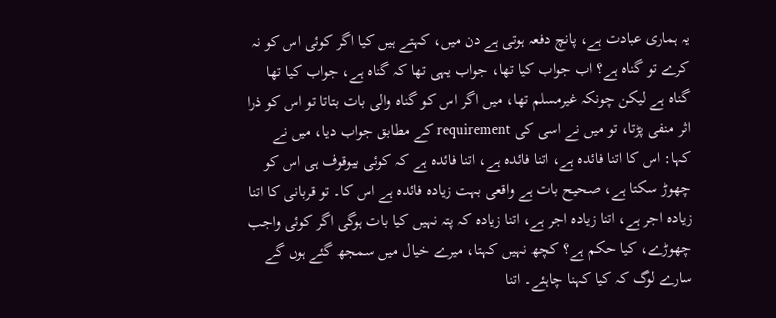یہ ہماری عبادت ہے، پانچ دفعہ ہوتی ہے دن میں، کہتے ہیں کیا اگر کوئی اس کو نہ کرے تو گناہ ہے؟ اب جواب کیا تھا، جواب یہی تھا کہ گناہ ہے، جواب کیا تھا گناہ ہے لیکن چونکہ غیرمسلم تھا، میں اگر اس کو گناہ والی بات بتاتا تو اس کو ذرا اثر منفی پڑتا، تو میں نے اسی کی requirement کے مطابق جواب دیا، میں نے کہا: اس کا اتنا فائدہ ہے، اتنا فائدہ ہے، اتنا فائدہ ہے کہ کوئی بیوقوف ہی اس کو چھوڑ سکتا ہے، صحیح بات ہے واقعی بہت زیادہ فائدہ ہے اس کا۔ تو قربانی کا اتنا زیادہ اجر ہے، اتنا زیادہ اجر ہے، اتنا زیادہ کہ پتہ نہیں کیا بات ہوگی اگر کوئی واجب چھوڑے، کیا حکم ہے؟ کچھ نہیں کہتا، میرے خیال میں سمجھ گئے ہوں گے سارے لوگ کہ کیا کہنا چاہئے۔ اتنا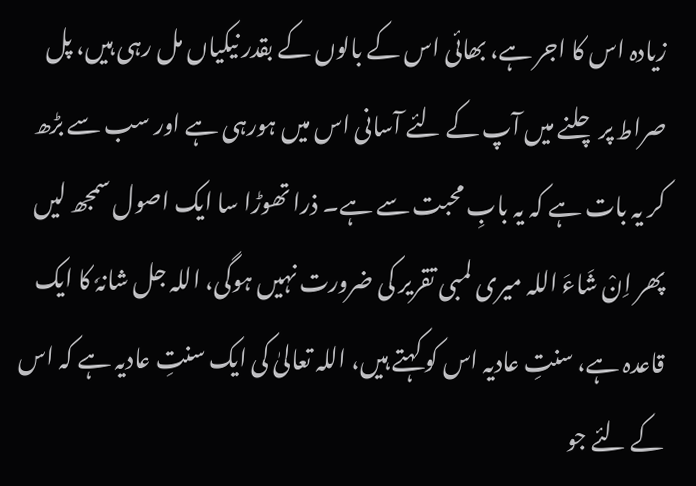زیادہ اس کا اجر ہے، بھائی اس کے بالوں کے بقدر نیکیاں مل رہی ہیں، پل صراط پر چلنے میں آپ کے لئے آسانی اس میں ہورہی ہے اور سب سے بڑھ کر یہ بات ہے کہ یہ بابِ محبت سے ہے۔ ذرا تھوڑا سا ایک اصول سمجھ لیں پھر اِنْ شَاءَ اللہ میری لمبی تقریر کی ضرورت نہیں ہوگی، اللہ جل شانہٗ کا ایک قاعدہ ہے، سنتِ عادیہ اس کو کہتے ہیں، اللہ تعالیٰ کی ایک سنتِ عادیہ ہے کہ اس کے لئے جو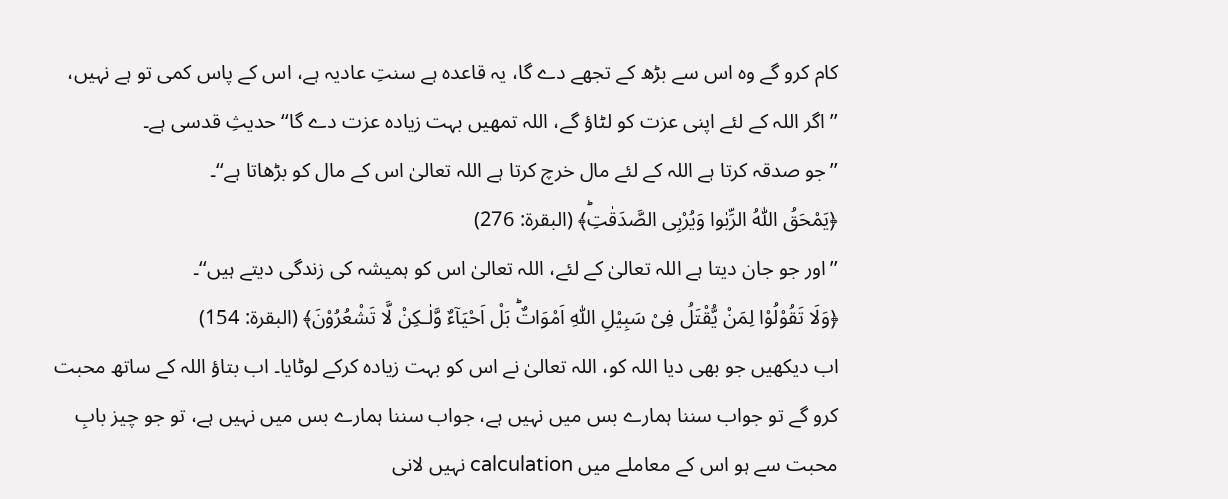کام کرو گے وہ اس سے بڑھ کے تجھے دے گا، یہ قاعدہ ہے سنتِ عادیہ ہے، اس کے پاس کمی تو ہے نہیں، ’’اگر اللہ کے لئے اپنی عزت کو لٹاؤ گے، اللہ تمھیں بہت زیادہ عزت دے گا‘‘ حدیثِ قدسی ہے۔
’’جو صدقہ کرتا ہے اللہ کے لئے مال خرچ کرتا ہے اللہ تعالیٰ اس کے مال کو بڑھاتا ہے‘‘۔
﴿یَمْحَقُ اللّٰهُ الرِّبٰوا وَیُرْبِی الصَّدَقٰتِؕ﴾ (البقرۃ: 276)
’’اور جو جان دیتا ہے اللہ تعالیٰ کے لئے، اللہ تعالیٰ اس کو ہمیشہ کی زندگی دیتے ہیں‘‘۔
﴿وَلَا تَقُوْلُوْا لِمَنْ یُّقْتَلُ فِیْ سَبِیْلِ اللّٰهِ اَمْوَاتٌؕ بَلْ اَحْیَآءٌ وَّلٰـكِنْ لَّا تَشْعُرُوْنَ﴾ (البقرۃ: 154)
اب دیکھیں جو بھی دیا اللہ کو، اللہ تعالیٰ نے اس کو بہت زیادہ کرکے لوٹایا۔ اب بتاؤ اللہ کے ساتھ محبت کرو گے تو جواب سننا ہمارے بس میں نہیں ہے، جواب سننا ہمارے بس میں نہیں ہے، تو جو چیز بابِ محبت سے ہو اس کے معاملے میں calculation نہیں لانی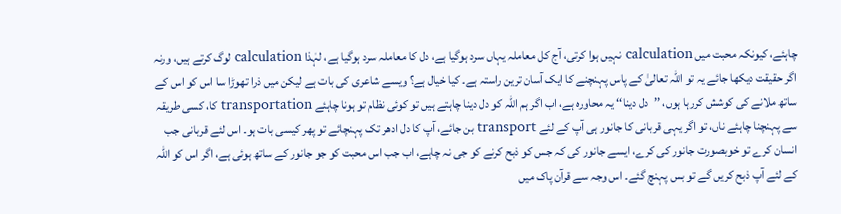چاہئے، کیونکہ محبت میں calculation نہیں ہوا کرتی، آج کل معاملہ یہاں سرد ہوگیا ہے، دل کا معاملہ سرد ہوگیا ہے، لہٰذا calculation لوگ کرتے ہیں، ورنہ اگر حقیقت دیکھا جائے یہ تو اللہ تعالیٰ کے پاس پہنچنے کا ایک آسان ترین راستہ ہے۔ کیا خیال ہے؟ ویسے شاعری کی بات ہے لیکن میں ذرا تھوڑا سا اس کو اس کے ساتھ ملانے کی کوشش کررہا ہوں، ’’دل دینا‘‘ یہ محاورہ ہے، اب اگر ہم اللہ کو دل دینا چاہتے ہیں تو کوئی نظام تو ہونا چاہئے transportation کا، کسی طریقہ سے پہنچنا چاہئے ناں، تو اگر یہی قربانی کا جانور ہی آپ کے لئے transport بن جائے، آپ کا دل ادھر تک پہنچائے تو پھر کیسی بات ہو۔ اس لئے قربانی جب انسان کرے تو خوبصورت جانور کی کرے، ایسے جانور کی کہ جس کو ذبح کرنے کو جی نہ چاہے، اب جب اس محبت کو جو جانور کے ساتھ ہوئی ہے، اگر اس کو اللہ کے لئے آپ ذبح کریں گے تو بس پہنچ گئے۔ اس وجہ سے قرآن پاک میں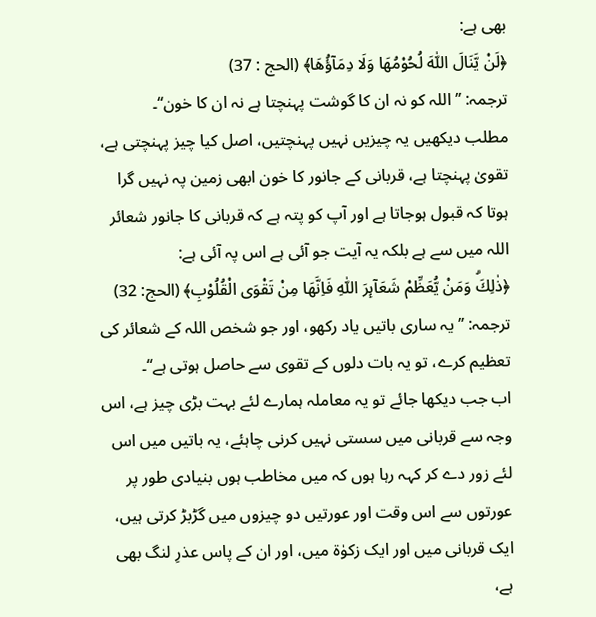بھی ہے:
﴿لَنْ یَّنَالَ اللّٰهَ لُحُوْمُهَا وَلَا دِمَآؤُهَا﴾ (الحج : 37)
ترجمہ: ’’اللہ کو نہ ان کا گوشت پہنچتا ہے نہ ان کا خون‘‘۔
مطلب دیکھیں یہ چیزیں نہیں پہنچتیں، اصل کیا چیز پہنچتی ہے، تقویٰ پہنچتا ہے، قربانی کے جانور کا خون ابھی زمین پہ نہیں گرا ہوتا کہ قبول ہوجاتا ہے اور آپ کو پتہ ہے کہ قربانی کا جانور شعائر اللہ میں سے ہے بلکہ یہ آیت جو آئی ہے اس پہ آئی ہے:
﴿ذٰلِكَۗ وَمَنْ یُّعَظِّمْ شَعَآىٕرَ اللّٰهِ فَاِنَّهَا مِنْ تَقْوَى الْقُلُوْبِ﴾ (الحج: 32)
ترجمہ: ’’یہ ساری باتیں یاد رکھو، اور جو شخص اللہ کے شعائر کی تعظیم کرے، تو یہ بات دلوں کے تقوی سے حاصل ہوتی ہے‘‘۔
اب جب دیکھا جائے تو یہ معاملہ ہمارے لئے بہت بڑی چیز ہے، اس وجہ سے قربانی میں سستی نہیں کرنی چاہئے، یہ باتیں میں اس لئے زور دے کر کہہ رہا ہوں کہ میں مخاطب ہوں بنیادی طور پر عورتوں سے اس وقت اور عورتیں دو چیزوں میں گڑبڑ کرتی ہیں، ایک قربانی میں اور ایک زکوٰۃ میں، اور ان کے پاس عذرِ لنگ بھی ہے،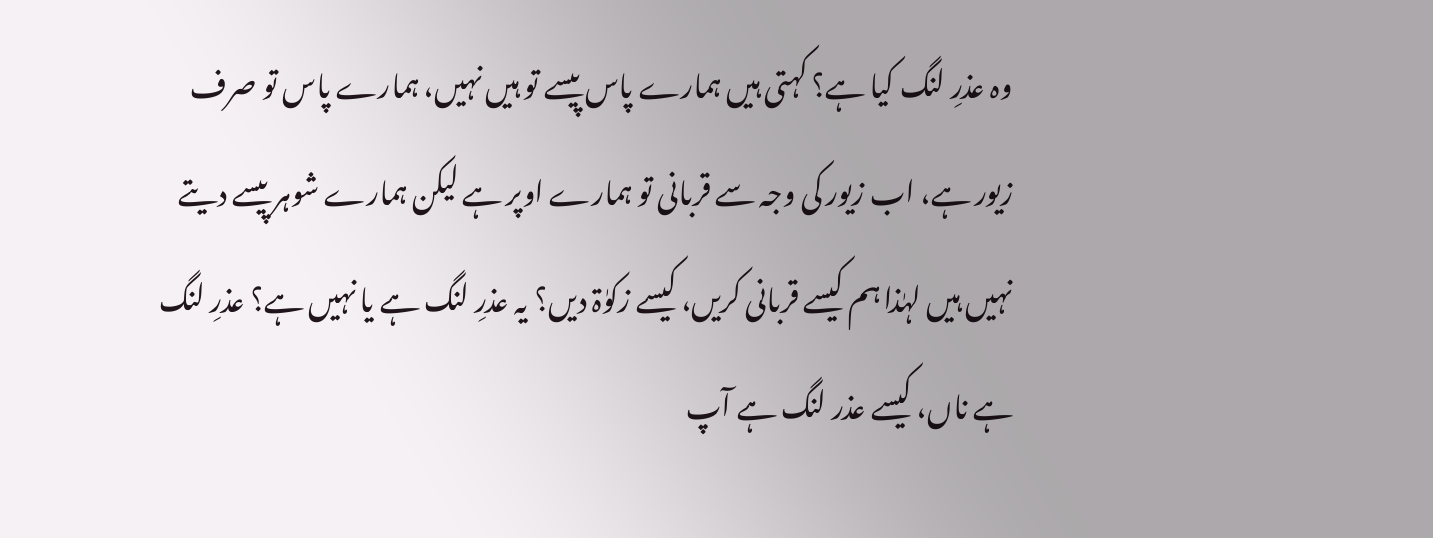وہ عذرِ لنگ کیا ہے؟ کہتی ہیں ہمارے پاس پیسے تو ہیں نہیں، ہمارے پاس تو صرف زیور ہے، اب زیور کی وجہ سے قربانی تو ہمارے اوپر ہے لیکن ہمارے شوہر پیسے دیتے نہیں ہیں لہٰذا ہم کیسے قربانی کریں، کیسے زکوٰۃ دیں؟ یہ عذرِ لنگ ہے یا نہیں ہے؟ عذرِ لنگ ہے ناں، کیسے عذر لنگ ہے آپ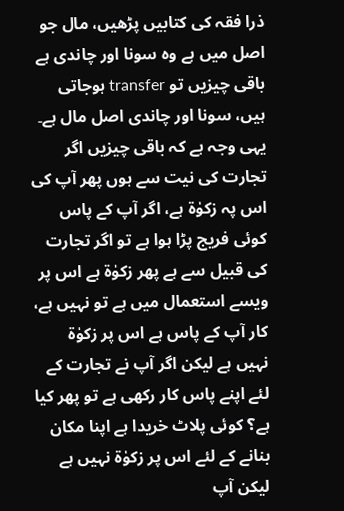ذرا فقہ کی کتابیں پڑھیں، مال جو اصل میں ہے وہ سونا اور چاندی ہے باقی چیزیں تو transfer ہوجاتی ہیں، سونا اور چاندی اصل مال ہے۔ یہی وجہ ہے کہ باقی چیزیں اگر تجارت کی نیت سے ہوں پھر آپ کی اس پہ زکوٰۃ ہے، اگر آپ کے پاس کوئی فریج پڑا ہوا ہے تو اگر تجارت کی قبیل سے ہے پھر زکوٰۃ ہے اس پر ویسے استعمال میں ہے تو نہیں ہے، کار آپ کے پاس ہے اس پر زکوٰۃ نہیں ہے لیکن اگر آپ نے تجارت کے لئے اپنے پاس کار رکھی ہے تو پھر کیا ہے؟ کوئی پلاٹ خریدا ہے اپنا مکان بنانے کے لئے اس پر زکوٰۃ نہیں ہے لیکن آپ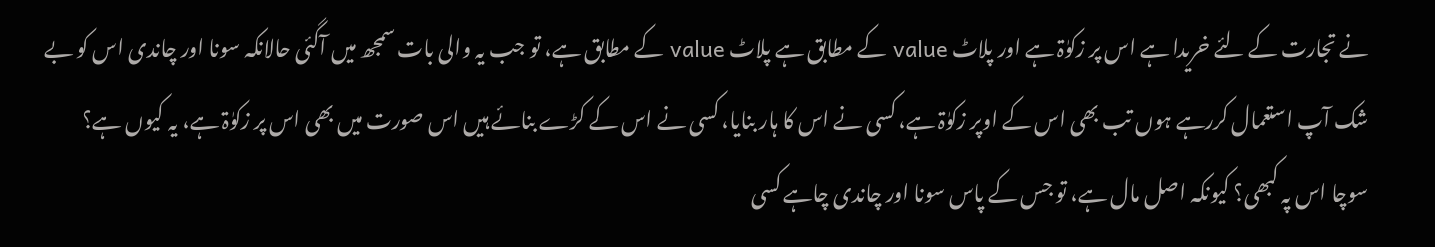نے تجارت کے لئے خریدا ہے اس پر زکوٰۃ ہے اور پلاٹ value کے مطابق ہے پلاٹ value کے مطابق ہے، تو جب یہ والی بات سمجھ میں آگئی حالانکہ سونا اور چاندی اس کو بے شک آپ استعمال کررہے ہوں تب بھی اس کے اوپر زکوٰۃ ہے، کسی نے اس کا ہار بنایا، کسی نے اس کے کڑے بنائے ہیں اس صورت میں بھی اس پر زکوٰۃ ہے، یہ کیوں ہے؟ سوچا اس پہ کبھی؟ کیونکہ اصل مال ہے، تو جس کے پاس سونا اور چاندی چاہے کسی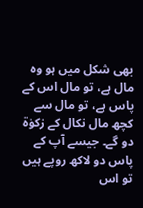بھی شکل میں ہو وہ مال ہے، تو مال اس کے پاس ہے، تو مال سے کچھ مال نکال کے زکوٰۃ دو گے۔ جیسے آپ کے پاس دو لاکھ روپے ہیں تو اس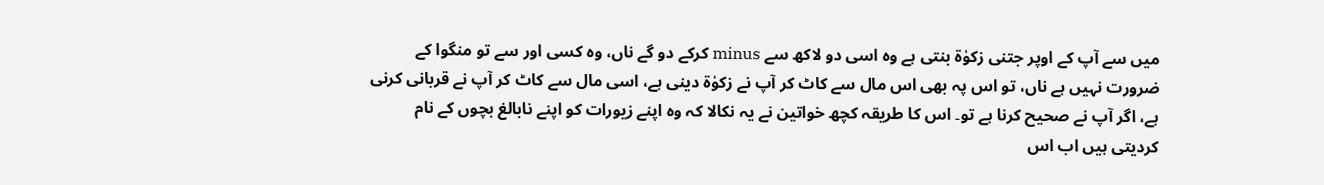میں سے آپ کے اوپر جتنی زکوٰۃ بنتی ہے وہ اسی دو لاکھ سے minus کرکے دو گے ناں، وہ کسی اور سے تو منگوا کے ضرورت نہیں ہے ناں، تو اس پہ بھی اس مال سے کاٹ کر آپ نے زکوٰۃ دینی ہے، اسی مال سے کاٹ کر آپ نے قربانی کرنی ہے، اگر آپ نے صحیح کرنا ہے تو۔ اس کا طریقہ کچھ خواتین نے یہ نکالا کہ وہ اپنے زیورات کو اپنے نابالغ بچوں کے نام کردیتی ہیں اب اس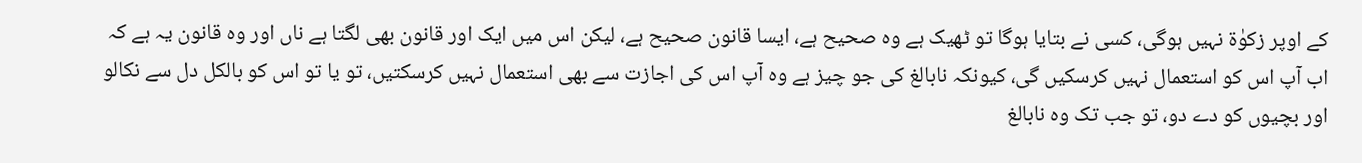کے اوپر زکوٰۃ نہیں ہوگی، کسی نے بتایا ہوگا تو ٹھیک ہے وہ صحیح ہے، ایسا قانون صحیح ہے، لیکن اس میں ایک اور قانون بھی لگتا ہے ناں اور وہ قانون یہ ہے کہ اب آپ اس کو استعمال نہیں کرسکیں گی، کیونکہ نابالغ کی جو چیز ہے وہ آپ اس کی اجازت سے بھی استعمال نہیں کرسکتیں، تو یا تو اس کو بالکل دل سے نکالو اور بچیوں کو دے دو، تو جب تک وہ نابالغ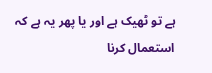ہے تو ٹھیک ہے اور یا پھر یہ ہے کہ استعمال کرنا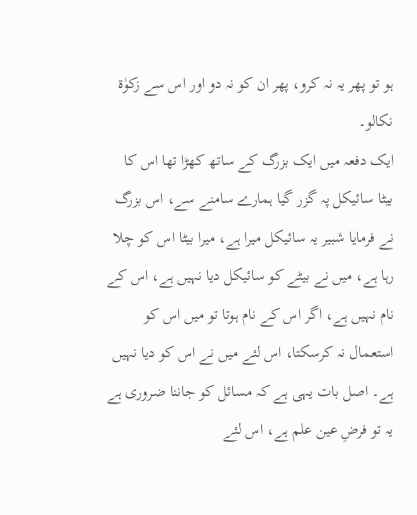ہو تو پھر یہ نہ کرو، پھر ان کو نہ دو اور اس سے زکوٰۃ نکالو۔
ایک دفعہ میں ایک بزرگ کے ساتھ کھڑا تھا اس کا بیٹا سائیکل پہ گزر گیا ہمارے سامنے سے، اس بزرگ نے فرمایا شبیر یہ سائیکل میرا ہے، میرا بیٹا اس کو چلا رہا ہے، میں نے بیٹے کو سائیکل دیا نہیں ہے، اس کے نام نہیں ہے، اگر اس کے نام ہوتا تو میں اس کو استعمال نہ کرسکتا، اس لئے میں نے اس کو دیا نہیں ہے۔ اصل بات یہی ہے کہ مسائل کو جاننا ضروری ہے یہ تو فرضِ عین علم ہے، اس لئے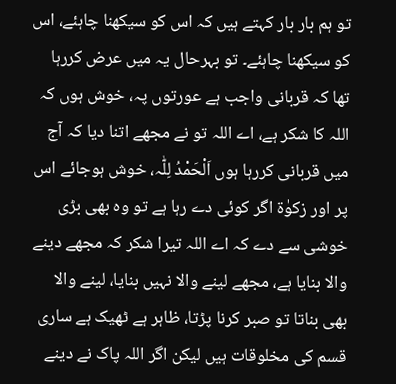تو ہم بار بار کہتے ہیں کہ اس کو سیکھنا چاہئے، اس کو سیکھنا چاہئے۔ تو بہرحال یہ میں عرض کررہا تھا کہ قربانی واجب ہے عورتوں پہ، خوش ہوں کہ اللہ کا شکر ہے، اے اللہ تو نے مجھے اتنا دیا کہ آج میں قربانی کررہا ہوں اَلْحَمْدُ لِلّٰہ، خوش ہوجائے اس پر اور زکوٰۃ اگر کوئی دے رہا ہے تو وہ بھی بڑی خوشی سے دے کہ اے اللہ تیرا شکر کہ مجھے دینے والا بنایا ہے، مجھے لینے والا نہیں بنایا، لینے والا بھی بناتا تو صبر کرنا پڑتا، ظاہر ہے ٹھیک ہے ساری قسم کی مخلوقات ہیں لیکن اگر اللہ پاک نے دینے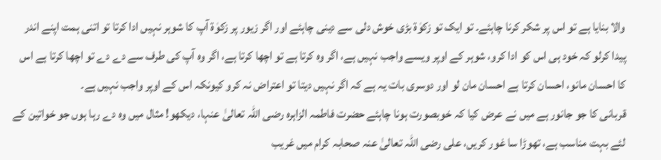والا بنایا ہے تو اس پر شکر کرنا چاہئے۔ تو ایک تو زکوٰۃ بڑی خوش دلی سے دینی چاہئے اور اگر زیور پر زکوٰۃ آپ کا شوہر نہیں ادا کرتا تو اتنی ہمت اپنے اندر پیدا کرلو کہ خود ہی اس کو ادا کرو، شوہر کے اوپر ویسے واجب نہیں ہے، اگر وہ کرتا ہے تو اچھا کرتا ہے، اگر وہ آپ کی طرف سے دے دے تو اچھا کرتا ہے اس کا احسان مانو، احسان کرتا ہے احسان مان لو اور دوسری بات یہ ہے کہ اگر نہیں دیتا تو اعتراض نہ کرو کیونکہ اس کے اوپر واجب نہیں ہے۔
قربانی کا جو جانور ہے میں نے عرض کیا کہ خوبصورت ہونا چاہئے حضرت فاطمہ الزاہرہ رضی اللہ تعالیٰ عنہا، دیکھو! مثال میں وہ دے رہا ہوں جو خواتین کے لئے بہت مناسب ہے، تھوڑا سا غور کریں، علی رضی اللہ تعالیٰ عنہ صحابہ کرام میں غریب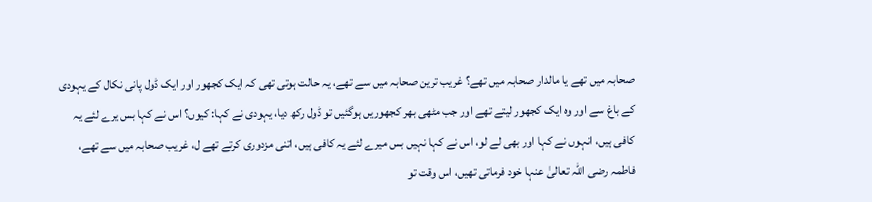صحابہ میں تھے یا مالدار صحابہ میں تھے؟ غریب ترین صحابہ میں سے تھے، یہ حالت ہوتی تھی کہ ایک کجھور اور ایک ڈول پانی نکال کے یہودی کے باغ سے اور وہ ایک کجھور لیتے تھے اور جب مٹھی بھر کجھوریں ہوگئیں تو ڈول رکھ دیا، یہودی نے کہا: کیوں؟ اس نے کہا بس یرے لئے یہ کافی ہیں، انہوں نے کہا اور بھی لے لو، اس نے کہا نہیں بس میرے لئے یہ کافی ہیں، اتنی مزدوری کرتے تھے ل، غریب صحابہ میں سے تھے، فاطمہ رضی اللہ تعالیٰ عنہا خود فرماتی تھیں، اس وقت تو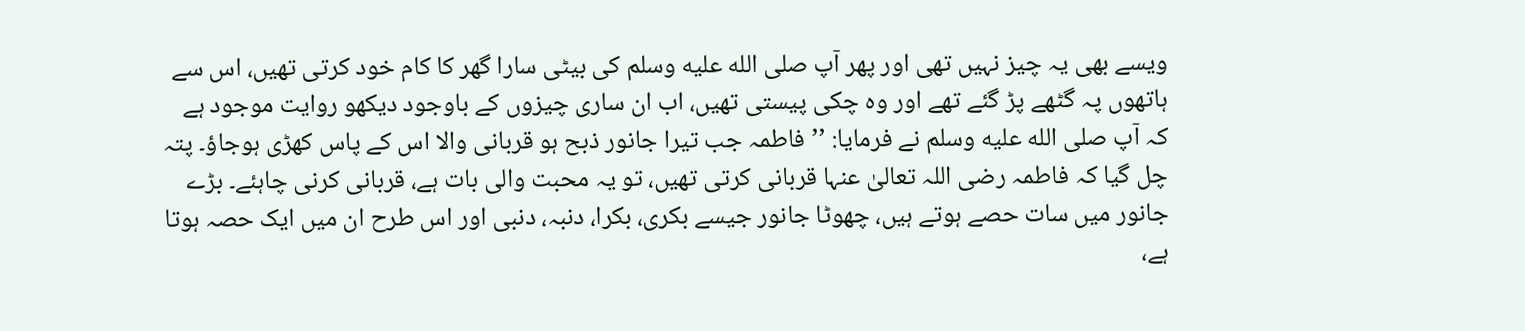ویسے بھی یہ چیز نہیں تھی اور پھر آپ صلى الله عليه وسلم کی بیٹی سارا گھر کا کام خود کرتی تھیں، اس سے ہاتھوں پہ گٹھے پڑ گئے تھے اور وہ چکی پیستی تھیں، اب ان ساری چیزوں کے باوجود دیکھو روایت موجود ہے کہ آپ صلى الله عليه وسلم نے فرمایا: ’’فاطمہ جب تیرا جانور ذبح ہو قربانی والا اس کے پاس کھڑی ہوجاؤ۔ پتہ چل گیا کہ فاطمہ رضی اللہ تعالیٰ عنہا قربانی کرتی تھیں، تو یہ محبت والی بات ہے، قربانی کرنی چاہئے۔ بڑے جانور میں سات حصے ہوتے ہیں، چھوٹا جانور جیسے بکری، بکرا، دنبہ، دنبی اور اس طرح ان میں ایک حصہ ہوتا ہے،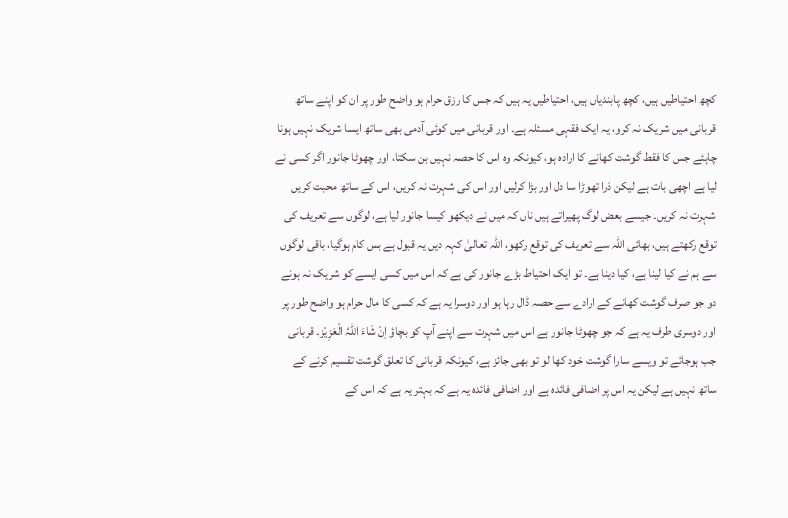کچھ احتیاطیں ہیں، کچھ پابندیاں ہیں، احتیاطیں یہ ہیں کہ جس کا رزق حرام ہو واضح طور پر ان کو اپنے ساتھ قربانی میں شریک نہ کرو، یہ ایک فقہی مسئلہ ہے۔ اور قربانی میں کوئی آدمی بھی ساتھ ایسا شریک نہیں ہونا چاہئے جس کا فقط گوشت کھانے کا ارادہ ہو، کیونکہ وہ اس کا حصہ نہیں بن سکتا، اور چھوٹا جانور اگر کسی نے لیا ہے اچھی بات ہے لیکن ذرا تھوڑا سا دل اور بڑا کرلیں اور اس کی شہرت نہ کریں، اس کے ساتھ محبت کریں شہرت نہ کریں۔ جیسے بعض لوگ پھیراتے ہیں ناں کہ میں نے دیکھو کیسا جانور لیا ہے، لوگوں سے تعریف کی توقع رکھتے ہیں، بھائی اللہ سے تعریف کی توقع رکھو، اللہ تعالیٰ کہہ دیں یہ قبول ہے بس کام ہوگیا، باقی لوگوں سے ہم نے کیا لینا ہے، کیا دینا ہے۔ تو ایک احتیاط بڑے جانور کی ہے کہ اس میں کسی ایسے کو شریک نہ ہونے دو جو صرف گوشت کھانے کے ارادے سے حصہ ڈال رہا ہو اور دوسرا یہ ہے کہ کسی کا مال حرام ہو واضح طور پر اور دوسری طرف یہ ہے کہ جو چھوٹا جانور ہے اس میں شہرت سے اپنے آپ کو بچاؤ اِنْ شَاءَ اللہُ الْعَزِیْز۔ قربانی جب ہوجائے تو ویسے سارا گوشت خود کھا لو تو بھی جائز ہے، کیونکہ قربانی کا تعلق گوشت تقسیم کرنے کے ساتھ نہیں ہے لیکن یہ اس پر اضافی فائدہ ہے اور اضافی فائدہ یہ ہے کہ بہتر یہ ہے کہ اس کے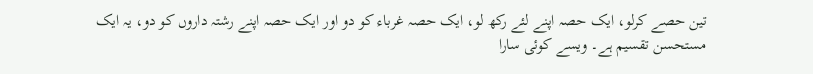تین حصے کرلو، ایک حصہ اپنے لئے رکھ لو، ایک حصہ غرباء کو دو اور ایک حصہ اپنے رشتہ داروں کو دو، یہ ایک مستحسن تقسیم ہے۔ ویسے کوئی سارا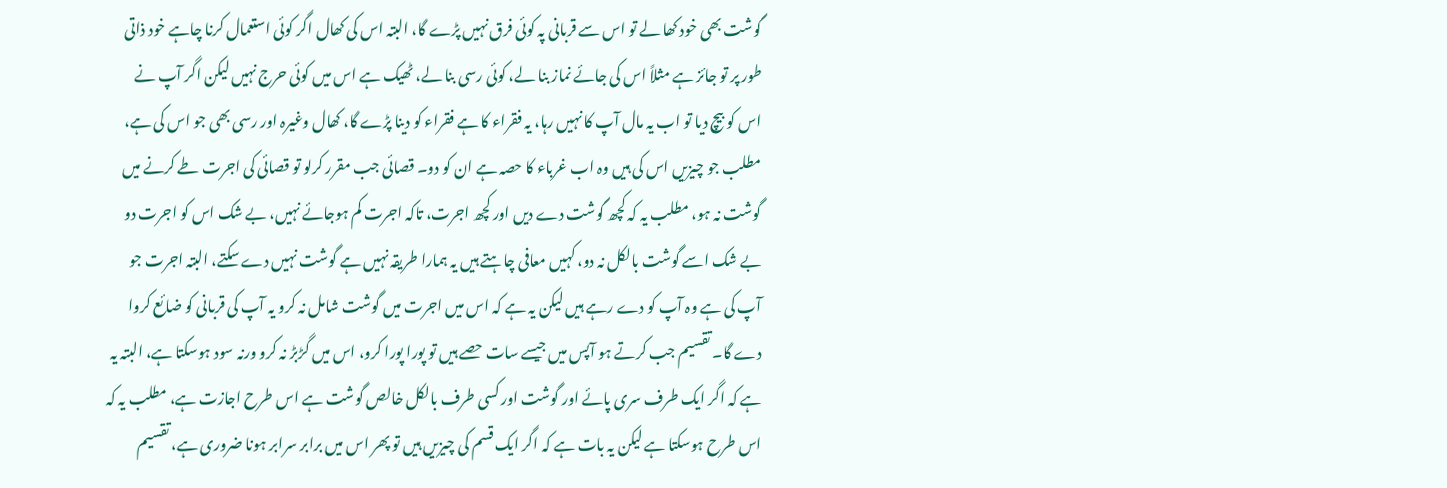گوشت بھی خود کھا لے تو اس سے قربانی پہ کوئی فرق نہیں پڑے گا، البتہ اس کی کھال اگر کوئی استعمال کرنا چاہے خود ذاتی طور پر تو جائز ہے مثلاً اس کی جائے نماز بنا لے، کوئی رسی بنا لے، ٹھیک ہے اس میں کوئی حرج نہیں لیکن اگر آپ نے اس کو بیچ دیا تو اب یہ مال آپ کا نہیں رہا، یہ فقراء کا ہے فقراء کو دینا پڑے گا، کھال وغیرہ اور رسی بھی جو اس کی ہے، مطلب جو چیزیں اس کی ہیں وہ اب غرباء کا حصہ ہے ان کو دو۔ قصائی جب مقرر کرلو تو قصائی کی اجرت طے کرنے میں گوشت نہ ہو، مطلب یہ کہ کچھ گوشت دے دیں اور کچھ اجرت، تاکہ اجرت کم ہوجائے نہیں، بے شک اس کو اجرت دو بے شک اسے گوشت بالکل نہ دو، کہیں معافی چاہتے ہیں یہ ہمارا طریقہ نہیں ہے گوشت نہیں دے سکتے، البتہ اجرت جو آپ کی ہے وہ آپ کو دے رہے ہیں لیکن یہ ہے کہ اس میں اجرت میں گوشت شامل نہ کرو یہ آپ کی قربانی کو ضائع کروا دے گا۔ تقسیم جب کرتے ہو آپس میں جیسے سات حصے ہیں تو پورا پورا کرو، اس میں گڑبڑ نہ کرو ورنہ سود ہوسکتا ہے، البتہ یہ ہے کہ اگر ایک طرف سری پائے اور گوشت اور کسی طرف بالکل خالص گوشت ہے اس طرح اجازت ہے، مطلب یہ کہ اس طرح ہوسکتا ہے لیکن یہ بات ہے کہ اگر ایک قسم کی چیزیں ہیں تو پھر اس میں برابر سرابر ہونا ضروری ہے، تقسیم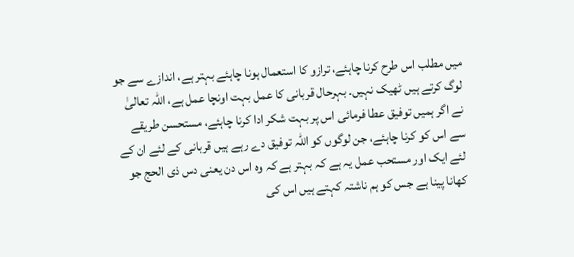میں مطلب اس طرح کرنا چاہئے، ترازو کا استعمال ہونا چاہئے بہتر ہے، اندازے سے جو لوگ کرتے ہیں ٹھیک نہیں۔ بہرحال قربانی کا عمل بہت اونچا عمل ہے، اللہ تعالیٰ نے اگر ہمیں توفیق عطا فرمائی اس پر بہت شکر ادا کرنا چاہئے، مستحسن طریقے سے اس کو کرنا چاہئے، جن لوگوں کو اللہ توفیق دے رہے ہیں قربانی کے لئے ان کے لئے ایک اور مستحب عمل یہ ہے کہ بہتر ہے کہ وہ اس دن یعنی دس ذی الحج جو کھانا پینا ہے جس کو ہم ناشتہ کہتے ہیں اس کی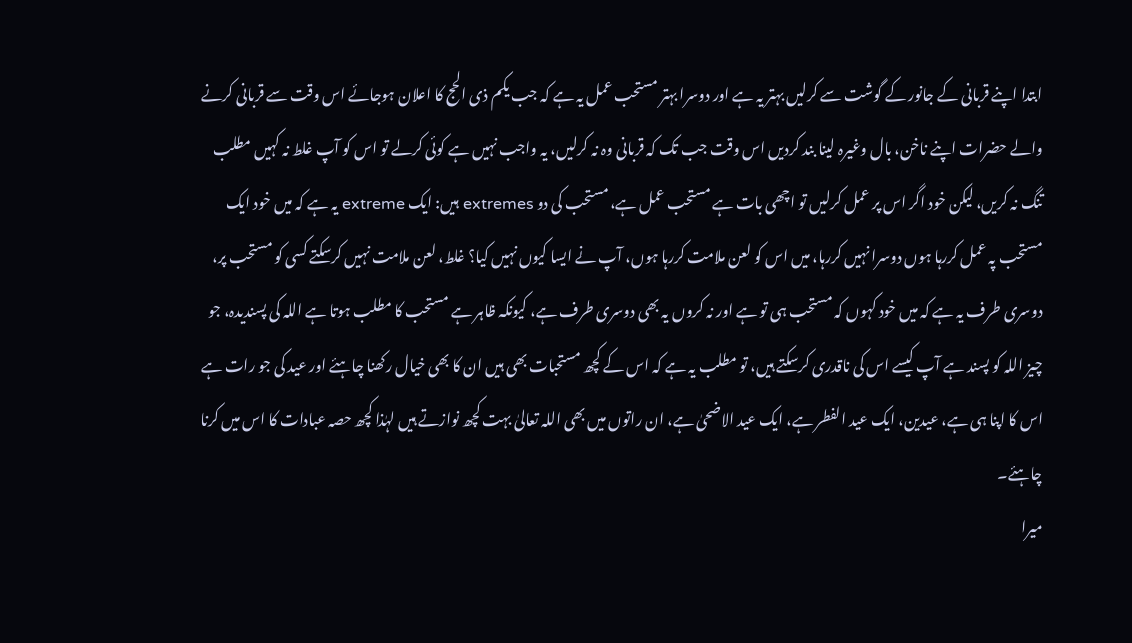ابتدا اپنے قربانی کے جانور کے گوشت سے کرلیں بہتر یہ ہے اور دوسرا بہتر مستحب عمل یہ ہے کہ جب یکم ذی الحج کا اعلان ہوجائے اس وقت سے قربانی کرنے والے حضرات اپنے ناخن، بال وغیرہ لینا بند کردیں اس وقت جب تک کہ قربانی وہ نہ کرلیں، یہ واجب نہیں ہے کوئی کرلے تو اس کو آپ غلط نہ کہیں مطلب تنگ نہ کریں، لیکن خود اگر اس پر عمل کرلیں تو اچھی بات ہے مستحب عمل ہے، مستحب کی دو extremes ہیں: ایک extreme یہ ہے کہ میں خود ایک مستحب پہ عمل کررہا ہوں دوسرا نہیں کررہا، میں اس کو لعن ملامت کررہا ہوں، آپ نے ایسا کیوں نہیں کیا؟ غلط، لعن ملامت نہیں کرسکتے کسی کو مستحب پر، دوسری طرف یہ ہے کہ میں خود کہوں کہ مستحب ہی تو ہے اور نہ کروں یہ بھی دوسری طرف ہے، کیونکہ ظاہر ہے مستحب کا مطلب ہوتا ہے اللہ کی پسندیدہ، جو چیز اللہ کو پسند ہے آپ کیسے اس کی ناقدری کرسکتے ہیں، تو مطلب یہ ہے کہ اس کے کچھ مستحبات بھی ہیں ان کا بھی خیال رکھنا چاہئے اور عید کی جو رات ہے اس کا اپنا ہی ہے، عیدین، ایک عید الفطر ہے، ایک عید الاضحیٰ ہے، ان راتوں میں بھی اللہ تعالیٰ بہت کچھ نوازتے ہیں لہٰذا کچھ حصہ عبادات کا اس میں کرنا چاہئے۔
میرا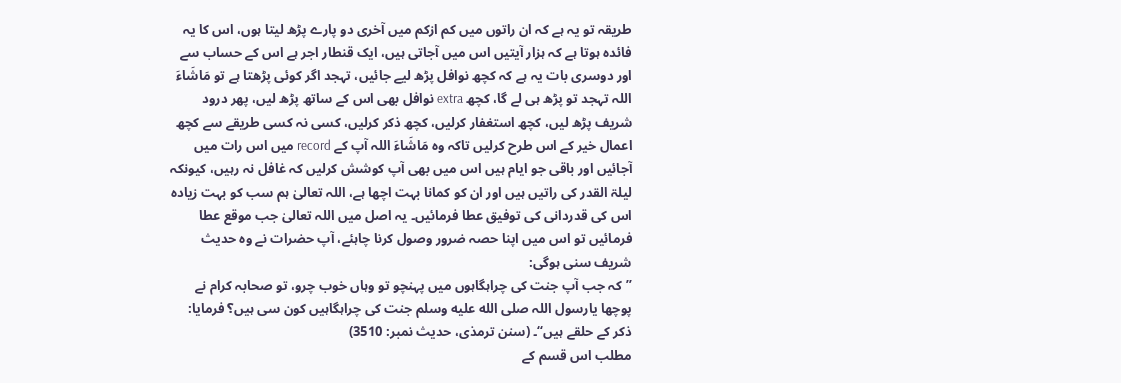طریقہ تو یہ ہے کہ ان راتوں میں کم ازکم میں آخری دو پارے پڑھ لیتا ہوں، اس کا یہ فائدہ ہوتا ہے کہ ہزار آیتیں اس میں آجاتی ہیں، ایک قنطار اجر ہے اس کے حساب سے اور دوسری بات یہ ہے کہ کچھ نوافل پڑھ لیے جائیں، تہجد اگر کوئی پڑھتا ہے تو مَاشَاءَ اللہ تہجد تو پڑھ ہی لے گا، کچھ extra نوافل بھی اس کے ساتھ پڑھ لیں، پھر درود شریف پڑھ لیں، کچھ استغفار کرلیں، کچھ ذکر کرلیں، کسی نہ کسی طریقے سے کچھ اعمال خیر کے اس طرح کرلیں تاکہ وہ مَاشَاءَ اللہ آپ کے record میں اس رات میں آجائیں اور باقی جو ایام ہیں اس میں بھی آپ کوشش کرلیں کہ غافل نہ رہیں، کیونکہ لیلۃ القدر کی راتیں ہیں اور ان کو کمانا بہت اچھا ہے، اللہ تعالیٰ ہم سب کو بہت زیادہ اس کی قدردانی کی توفیق عطا فرمائیں۔ یہ اصل میں اللہ تعالیٰ جب موقع عطا فرمائیں تو اس میں اپنا حصہ ضرور وصول کرنا چاہئے، آپ حضرات نے وہ حدیث شریف سنی ہوگی:
’’کہ جب آپ جنت کی چراہگاہوں میں پہنچو تو وہاں خوب چرو، تو صحابہ کرام نے پوچھا یارسول اللہ صلى الله عليه وسلم جنت کی چراہگاہیں کون سی ہیں؟ فرمایا: ذکر کے حلقے ہیں‘‘۔ (سنن ترمذی، حدیث نمبر: 3510)
مطلب اس قسم کے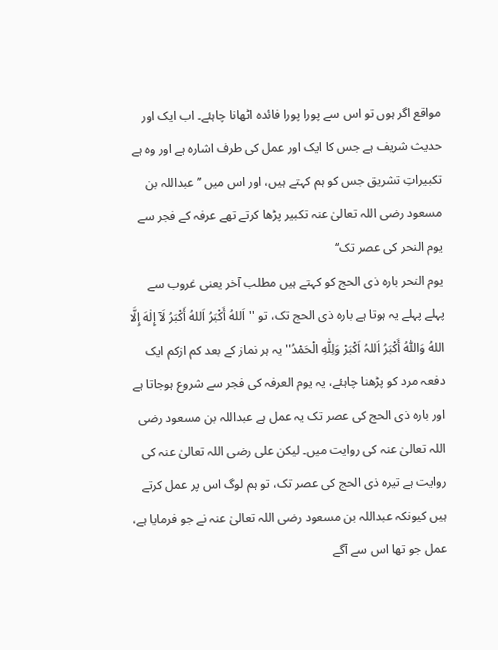مواقع اگر ہوں تو اس سے پورا پورا فائدہ اٹھانا چاہئے۔ اب ایک اور حدیث شریف ہے جس کا ایک اور عمل کی طرف اشارہ ہے اور وہ ہے تکبیراتِ تشریق جس کو ہم کہتے ہیں، اور اس میں ’’عبداللہ بن مسعود رضی اللہ تعالیٰ عنہ تکبیر پڑھا کرتے تھے عرفہ کے فجر سے یوم النحر کی عصر تک‘‘
یوم النحر بارہ ذی الحج کو کہتے ہیں مطلب آخر یعنی غروب سے پہلے پہلے یہ ہوتا ہے بارہ ذی الحج تک، تو ''اَللهُ أَكْبَرُ اَللهُ أَكْبَرُ لَآ إِلٰهَ إِلَّا اللهُ وَاللّٰهُ أَكْبَرُ اَللہُ اَکْبَرْ وَلِلّٰهِ الْحَمْدُ'' یہ ہر نماز کے بعد کم ازکم ایک دفعہ مرد کو پڑھنا چاہئے، یہ یوم العرفہ کی فجر سے شروع ہوجاتا ہے اور بارہ ذی الحج کی عصر تک یہ عمل ہے عبداللہ بن مسعود رضی اللہ تعالیٰ عنہ کی روایت میں۔ لیکن علی رضی اللہ تعالیٰ عنہ کی روایت ہے تیرہ ذی الحج کی عصر تک، تو ہم لوگ اس پر عمل کرتے ہیں کیونکہ عبداللہ بن مسعود رضی اللہ تعالیٰ عنہ نے جو فرمایا ہے، عمل جو تھا اس سے آگے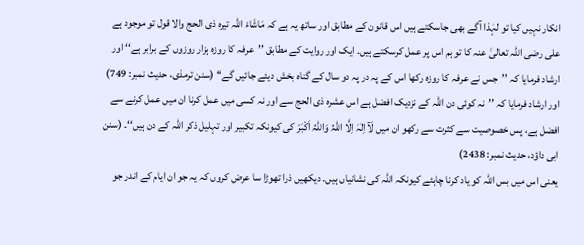انکار نہیں کیا تو لہٰذا آگے بھی جاسکتے ہیں اس قانون کے مطابق اور ساتھ یہ ہے کہ مَاشَاءَ اللہ تیرہ ذی الحج والا قول تو موجود ہے علی رضی اللہ تعالیٰ عنہ کا تو ہم اس پر عمل کرسکتے ہیں۔ ایک اور روایت کے مطابق ’’عرفہ کا روزہ ہزار روزوں کے برابر ہے‘‘ اور ارشاد فرمایا کہ ’’جس نے عرفہ کا روزہ رکھا اس کے پہ در پہ دو سال کے گناہ بخش دیئے جائیں گے‘‘ (سنن ترمذی، حدیث نمبر: 749) اور ارشاد فرمایا کہ ’’نہ کوئی دن اللہ کے نزدیک افضل ہے اس عشرہ ذی الحج سے اور نہ کسی میں عمل کرنا ان میں عمل کرنے سے افضل ہے، پس خصوصیت سے کثرت سے رکھو ان میں لَآ اِلٰہَ اِلَّا اللّٰہُ وَاللہُ اَکْبَرْ کی کیونکہ تکبیر اور تہلیل ذکر اللہ کے دن ہیں‘‘۔ (سنن ابی داؤد، حدیث نمبر: 2438)
یعنی اس میں بس اللہ کو یاد کرنا چاہئے کیونکہ اللہ کی نشانیاں ہیں۔ دیکھیں ذرا تھوڑا سا عرض کروں کہ یہ جو ان ایام کے اندر جو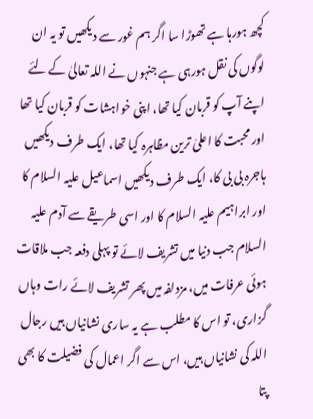کچھ ہورہا ہے تھوڑا سا اگر ہم غور سے دیکھیں تو یہ ان لوگوں کی نقل ہورہی ہے جنہوں نے اللہ تعالیٰ کے لئے اپنے آپ کو قربان کیا تھا، اپنی خواہشات کو قربان کیا تھا اور محبت کا اعلیٰ ترین مظاہرہ کیا تھا، ایک طرف دیکھیں ہاجرہ بی بی کا، ایک طرف دیکھیں اسماعیل علیہ السلام کا اور ابراہیم علیہ السلام کا اور اسی طریقے سے آدم علیہ السلام جب دنیا میں تشریف لائے تو پہلی دفعہ جب ملاقات ہوئی عرفات میں، مزدلفہ میں پھر تشریف لائے رات وہاں گزاری، تو اس کا مطلب ہے یہ ساری نشانیاں ہیں رجال اللہ کی نشانیاں ہیں، اس سے اگر اعمال کی فضیلت کا بھی پتا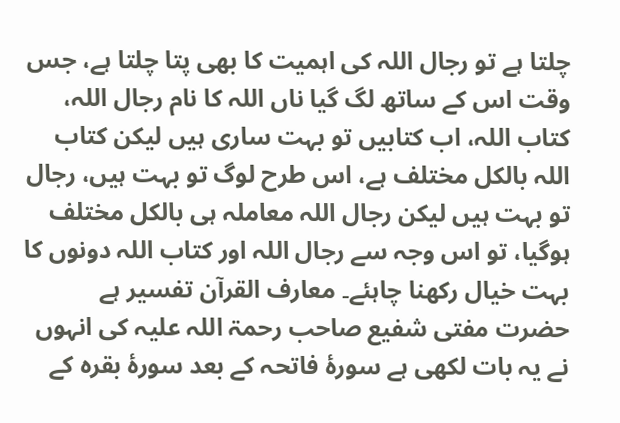چلتا ہے تو رجال اللہ کی اہمیت کا بھی پتا چلتا ہے، جس وقت اس کے ساتھ لگ گیا ناں اللہ کا نام رجال اللہ، کتاب اللہ، اب کتابیں تو بہت ساری ہیں لیکن کتاب اللہ بالکل مختلف ہے، اس طرح لوگ تو بہت ہیں، رجال تو بہت ہیں لیکن رجال اللہ معاملہ ہی بالکل مختلف ہوگیا، تو اس وجہ سے رجال اللہ اور کتاب اللہ دونوں کا بہت خیال رکھنا چاہئے۔ معارف القرآن تفسیر ہے حضرت مفتی شفیع صاحب رحمۃ اللہ علیہ کی انہوں نے یہ بات لکھی ہے سورۂ فاتحہ کے بعد سورۂ بقرہ کے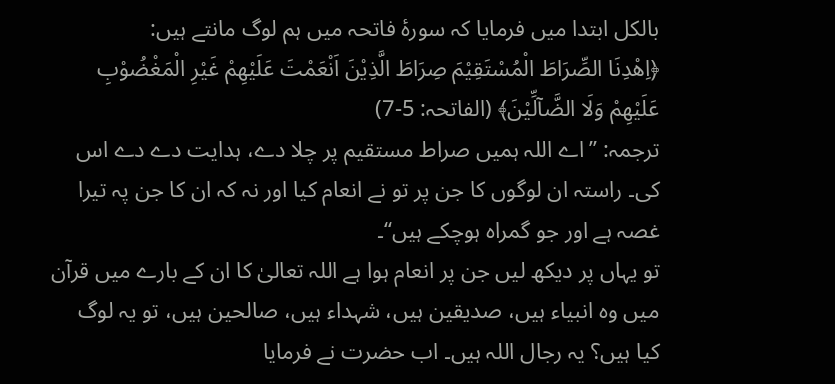بالکل ابتدا میں فرمایا کہ سورۂ فاتحہ میں ہم لوگ مانتے ہیں:
﴿اِهْدِنَا الصِّرَاطَ الْمُسْتَقِیْمَ صِرَاطَ الَّذِیْنَ اَنْعَمْتَ عَلَیْهِمْ غَیْرِ الْمَغْضُوْبِ عَلَیْهِمْ وَلَا الضَّآلِّیْنَ﴾ (الفاتحہ: 5-7)
ترجمہ: ’’اے اللہ ہمیں صراط مستقیم پر چلا دے، ہدایت دے دے اس کی۔ راستہ ان لوگوں کا جن پر تو نے انعام کیا اور نہ کہ ان کا جن پہ تیرا غصہ ہے اور جو گمراہ ہوچکے ہیں‘‘۔
تو یہاں پر دیکھ لیں جن پر انعام ہوا ہے اللہ تعالیٰ کا ان کے بارے میں قرآن میں وہ انبیاء ہیں، صدیقین ہیں، شہداء ہیں، صالحین ہیں، تو یہ لوگ کیا ہیں؟ یہ رجال اللہ ہیں۔ اب حضرت نے فرمایا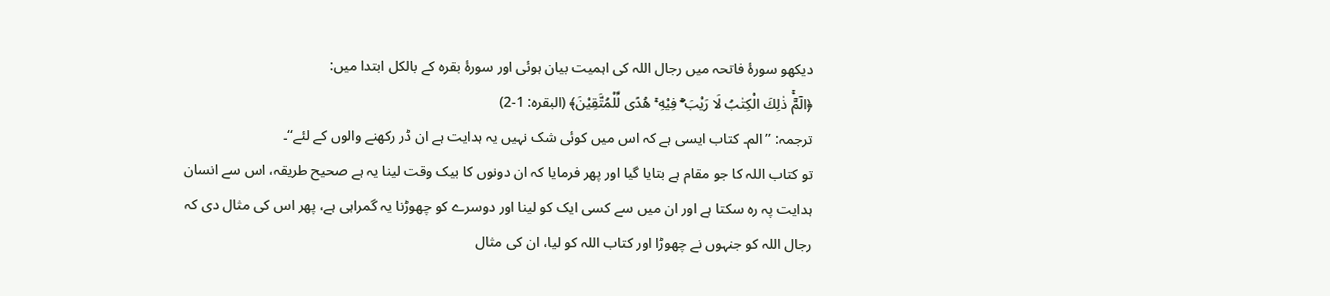دیکھو سورۂ فاتحہ میں رجال اللہ کی اہمیت بیان ہوئی اور سورۂ بقرہ کے بالکل ابتدا میں:
﴿الٓمّٓۚ ذٰلِكَ الْكِتٰبُ لَا رَیْبَ ۛۖۚ فِیْهِ ۛۚ هُدًی لِّلْمُتَّقِیْنَ﴾ (البقرہ: 1-2)
ترجمہ: ’’الم۔ کتاب ایسی ہے کہ اس میں کوئی شک نہیں یہ ہدایت ہے ان ڈر رکھنے والوں کے لئے‘‘۔
تو کتاب اللہ کا جو مقام ہے بتایا گیا اور پھر فرمایا کہ ان دونوں کا بیک وقت لینا یہ ہے صحیح طریقہ، اس سے انسان ہدایت پہ رہ سکتا ہے اور ان میں سے کسی ایک کو لینا اور دوسرے کو چھوڑنا یہ گمراہی ہے، پھر اس کی مثال دی کہ رجال اللہ کو جنہوں نے چھوڑا اور کتاب اللہ کو لیا، ان کی مثال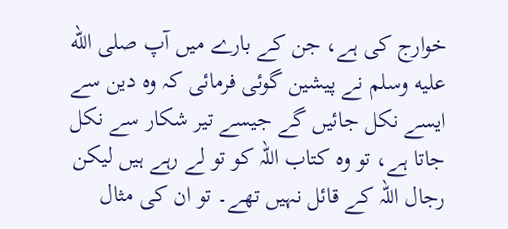خوارج کی ہے، جن کے بارے میں آپ صلى الله عليه وسلم نے پیشین گوئی فرمائی کہ وہ دین سے ایسے نکل جائیں گے جیسے تیر شکار سے نکل جاتا ہے، تو وہ کتاب اللہ کو تو لے رہے ہیں لیکن رجال اللہ کے قائل نہیں تھے۔ تو ان کی مثال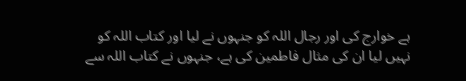ہے خوارج کی اور رجال اللہ کو جنہوں نے لیا اور کتاب اللہ کو نہیں لیا ان کی مثال فاطمین کی ہے، جنہوں نے کتاب اللہ سے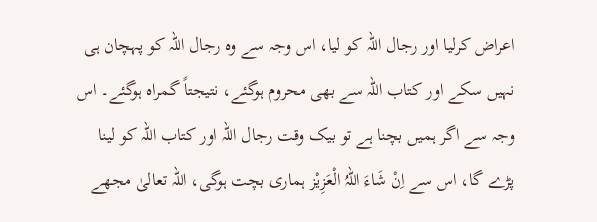اعراض کرلیا اور رجال اللہ کو لیا، اس وجہ سے وہ رجال اللہ کو پہچان ہی نہیں سکے اور کتاب اللہ سے بھی محروم ہوگئے، نتیجتاً گمراہ ہوگئے۔ اس وجہ سے اگر ہمیں بچنا ہے تو بیک وقت رجال اللہ اور کتاب اللہ کو لینا پڑے گا، اس سے اِنْ شَاءَ اللہُ الْعَزِیْز ہماری بچت ہوگی، اللہ تعالیٰ مجھے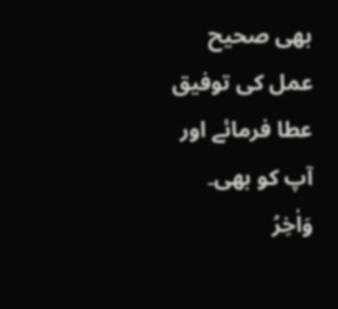بھی صحیح عمل کی توفیق عطا فرمائے اور آپ کو بھی۔
وَاٰخِرُ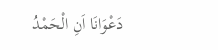دَعْوَانَا اَنِ الْحَمْدُ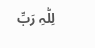لِلّٰہِ رَبِّ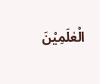الْعٰلَمِیْنَ